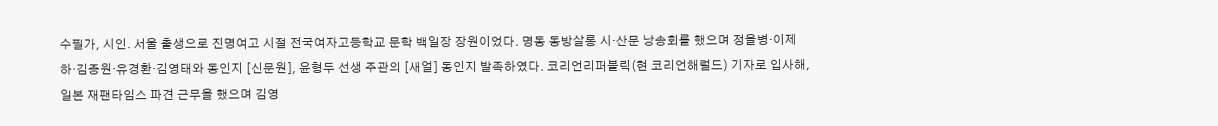수필가, 시인. 서울 출생으로 진명여고 시절 전국여자고등학교 문학 백일장 장원이었다. 명동 동방살롱 시·산문 낭송회를 했으며 정을병·이제하·김종원·유경환·김영태와 동인지 [신문원], 윤형두 선생 주관의 [새얼] 동인지 발족하였다. 코리언리퍼블릭(현 코리언해럴드) 기자로 입사해, 일본 재팬타임스 파견 근무을 했으며 김영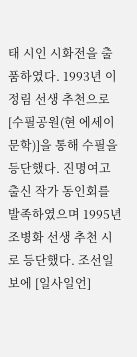태 시인 시화전을 출품하였다. 1993년 이정림 선생 추천으로 [수필공원(현 에세이문학)]을 통해 수필을 등단했다. 진명여고 출신 작가 동인회를 발족하였으며 1995년 조병화 선생 추천 시로 등단했다. 조선일보에 [일사일언]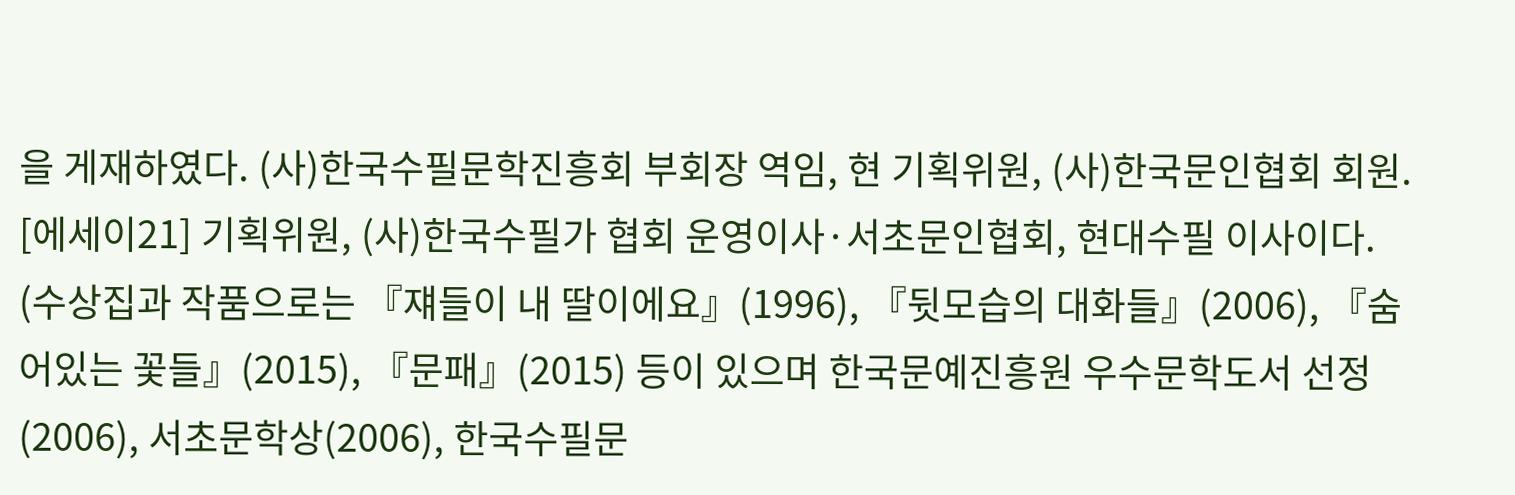을 게재하였다. (사)한국수필문학진흥회 부회장 역임, 현 기획위원, (사)한국문인협회 회원. [에세이21] 기획위원, (사)한국수필가 협회 운영이사·서초문인협회, 현대수필 이사이다.
(수상집과 작품으로는 『쟤들이 내 딸이에요』(1996), 『뒷모습의 대화들』(2006), 『숨어있는 꽃들』(2015), 『문패』(2015) 등이 있으며 한국문예진흥원 우수문학도서 선정(2006), 서초문학상(2006), 한국수필문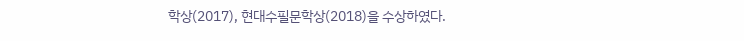학상(2017), 현대수필문학상(2018)을 수상하였다.